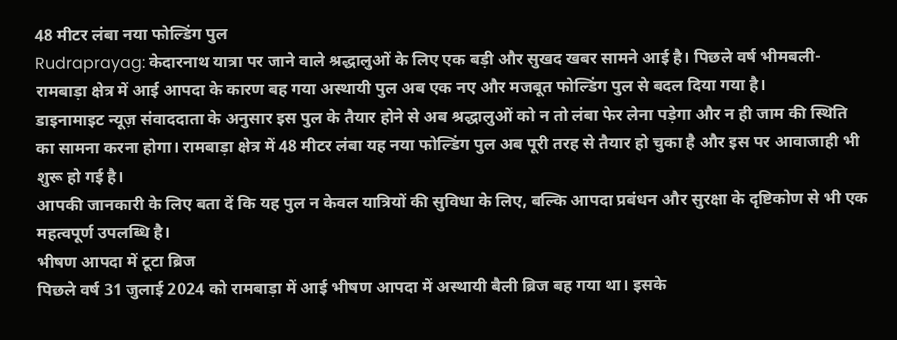48 मीटर लंबा नया फोल्डिंग पुल
Rudraprayag: केदारनाथ यात्रा पर जाने वाले श्रद्धालुओं के लिए एक बड़ी और सुखद खबर सामने आई है। पिछले वर्ष भीमबली-रामबाड़ा क्षेत्र में आई आपदा के कारण बह गया अस्थायी पुल अब एक नए और मजबूत फोल्डिंग पुल से बदल दिया गया है।
डाइनामाइट न्यूज़ संवाददाता के अनुसार इस पुल के तैयार होने से अब श्रद्धालुओं को न तो लंबा फेर लेना पड़ेगा और न ही जाम की स्थिति का सामना करना होगा। रामबाड़ा क्षेत्र में 48 मीटर लंबा यह नया फोल्डिंग पुल अब पूरी तरह से तैयार हो चुका है और इस पर आवाजाही भी शुरू हो गई है।
आपकी जानकारी के लिए बता दें कि यह पुल न केवल यात्रियों की सुविधा के लिए, बल्कि आपदा प्रबंधन और सुरक्षा के दृष्टिकोण से भी एक महत्वपूर्ण उपलब्धि है।
भीषण आपदा में टूटा ब्रिज
पिछले वर्ष 31 जुलाई 2024 को रामबाड़ा में आई भीषण आपदा में अस्थायी बैली ब्रिज बह गया था। इसके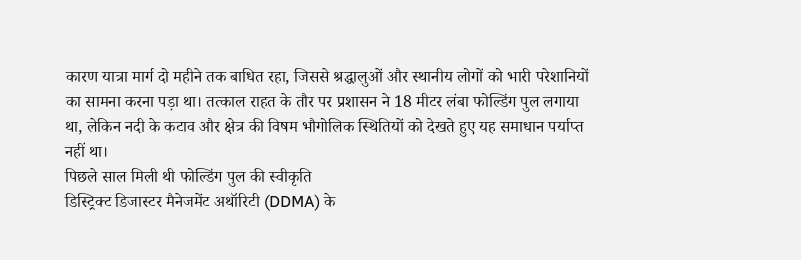कारण यात्रा मार्ग दो महीने तक बाधित रहा, जिससे श्रद्धालुओं और स्थानीय लोगों को भारी परेशानियों का सामना करना पड़ा था। तत्काल राहत के तौर पर प्रशासन ने 18 मीटर लंबा फोल्डिंग पुल लगाया था, लेकिन नदी के कटाव और क्षेत्र की विषम भौगोलिक स्थितियों को देखते हुए यह समाधान पर्याप्त नहीं था।
पिछले साल मिली थी फोल्डिंग पुल की स्वीकृति
डिस्ट्रिक्ट डिजास्टर मैनेजमेंट अथॉरिटी (DDMA) के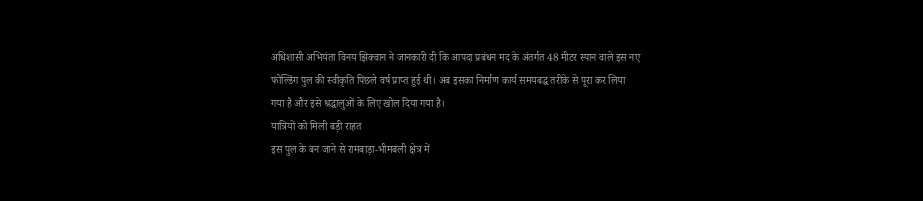अधिशासी अभियंता विनय झिक्वान ने जानकारी दी कि आपदा प्रबंधन मद के अंतर्गत 48 मीटर स्पान वाले इस नए फोल्डिंग पुल की स्वीकृति पिछले वर्ष प्राप्त हुई थी। अब इसका निर्माण कार्य समयबद्ध तरीके से पूरा कर लिया गया है और इसे श्रद्धालुओं के लिए खोल दिया गया है।
यात्रियों को मिली बड़ी राहत
इस पुल के बन जाने से रामबाड़ा-भीमबली क्षेत्र में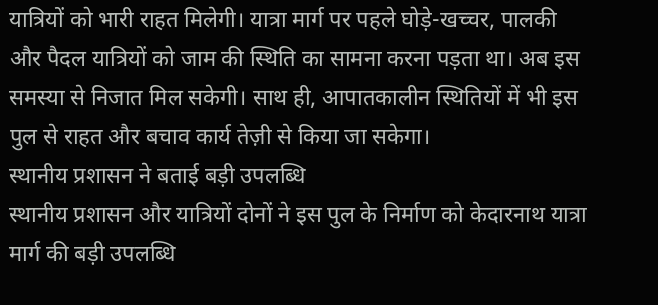यात्रियों को भारी राहत मिलेगी। यात्रा मार्ग पर पहले घोड़े-खच्चर, पालकी और पैदल यात्रियों को जाम की स्थिति का सामना करना पड़ता था। अब इस समस्या से निजात मिल सकेगी। साथ ही, आपातकालीन स्थितियों में भी इस पुल से राहत और बचाव कार्य तेज़ी से किया जा सकेगा।
स्थानीय प्रशासन ने बताई बड़ी उपलब्धि
स्थानीय प्रशासन और यात्रियों दोनों ने इस पुल के निर्माण को केदारनाथ यात्रा मार्ग की बड़ी उपलब्धि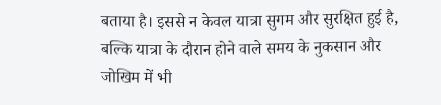बताया है। इससे न केवल यात्रा सुगम और सुरक्षित हुई है, बल्कि यात्रा के दौरान होने वाले समय के नुकसान और जोखिम में भी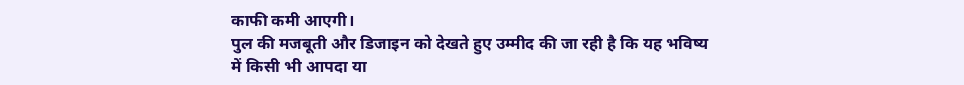काफी कमी आएगी।
पुल की मजबूती और डिजाइन को देखते हुए उम्मीद की जा रही है कि यह भविष्य में किसी भी आपदा या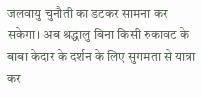जलवायु चुनौती का डटकर सामना कर सकेगा। अब श्रद्धालु बिना किसी रुकावट के बाबा केदार के दर्शन के लिए सुगमता से यात्रा कर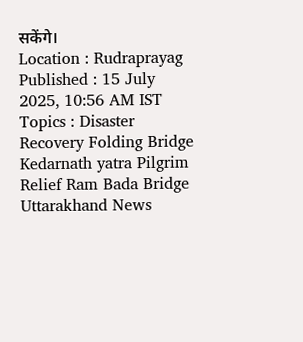सकेंगे।
Location : Rudraprayag
Published : 15 July 2025, 10:56 AM IST
Topics : Disaster Recovery Folding Bridge Kedarnath yatra Pilgrim Relief Ram Bada Bridge Uttarakhand News